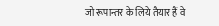जो रूपान्तर के लिये तैयार हैं वे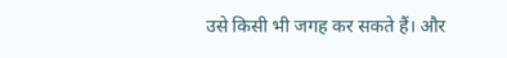उसे किसी भी जगह कर सकते हैं। और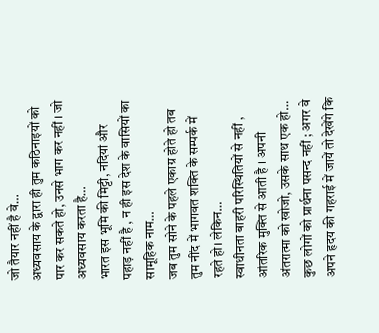जो तैयार नहीं है वे…
अध्यवसाय के द्वारा ही तुम कठिनाइयों को पार कर सकते हो, उनसे भाग कर नहीं । जो अध्यवसाय करता है…
भारत इस भूमि की मिट्टी, नदियां और पहाड़ नहीं है , न ही इस देश के वासियों का सामूहिक नाम…
जब तुम सोने के पहले एकाग्र होते हो तब तुम नींद में भागवत शक्ति के सम्पर्क में रहते हो। लेकिन…
स्वाधीनता बाहरी परिस्थितियों से नहीं , आंतरिक मुक्ति से आती है । अपनी अंतरात्मा को खोजो, उसके साथ एक हो…
कुछ लोगों को प्रार्थना पसन्द नहीं ; अगर वे अपने हृदय की गहराई में जायें तो देखेंगे कि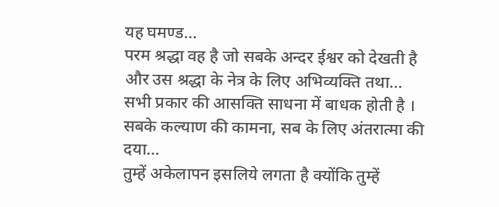यह घमण्ड…
परम श्रद्धा वह है जो सबके अन्दर ईश्वर को देखती है और उस श्रद्धा के नेत्र के लिए अभिव्यक्ति तथा…
सभी प्रकार की आसक्ति साधना में बाधक होती है । सबके कल्याण की कामना, सब के लिए अंतरात्मा की दया…
तुम्हें अकेलापन इसलिये लगता है क्योंकि तुम्हें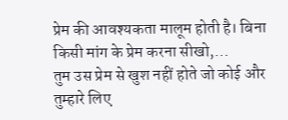प्रेम की आवश्यकता मालूम होती है। बिना किसी मांग के प्रेम करना सीखो,…
तुम उस प्रेम से खुश नहीं होते जो कोई और तुम्हारे लिए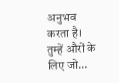अनुभव करता है। तुम्हें औरों के लिए जो…